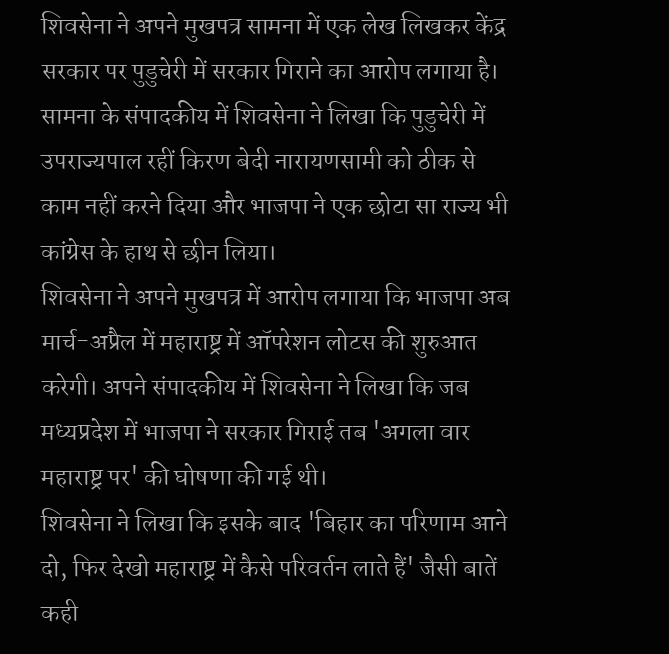शिवसेना ने अपने मुखपत्र सामना में एक लेख लिखकर केंद्र सरकार पर पुडुचेरी में सरकार गिराने का आरोप लगाया है। सामना के संपादकीय में शिवसेना ने लिखा कि पुडुचेरी में उपराज्यपाल रहीं किरण बेदी नारायणसामी को ठीक से काम नहीं करने दिया और भाजपा ने एक छोटा सा राज्य भी कांग्रेस के हाथ से छीन लिया।
शिवसेना ने अपने मुखपत्र में आरोप लगाया कि भाजपा अब मार्च-अप्रैल में महाराष्ट्र में ऑपरेशन लोटस की शुरुआत करेगी। अपने संपादकीय में शिवसेना ने लिखा कि जब मध्यप्रदेश में भाजपा ने सरकार गिराई तब 'अगला वार महाराष्ट्र पर' की घोषणा की गई थी।
शिवसेना ने लिखा कि इसके बाद 'बिहार का परिणाम आने दो, फिर देखो महाराष्ट्र में कैसे परिवर्तन लाते हैं' जैसी बातें कही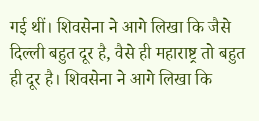गई थीं। शिवसेना ने आगे लिखा कि जैसे दिल्ली बहुत दूर है, वैसे ही महाराष्ट्र तो बहुत ही दूर है। शिवसेना ने आगे लिखा कि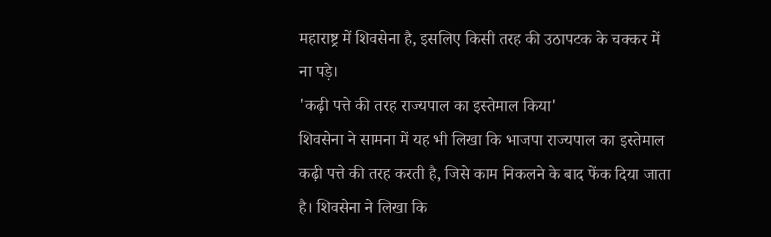महाराष्ट्र में शिवसेना है, इसलिए किसी तरह की उठापटक के चक्कर में ना पड़े।
'कढ़ी पत्ते की तरह राज्यपाल का इस्तेमाल किया'
शिवसेना ने सामना में यह भी लिखा कि भाजपा राज्यपाल का इस्तेमाल कढ़ी पत्ते की तरह करती है, जिसे काम निकलने के बाद फेंक दिया जाता है। शिवसेना ने लिखा कि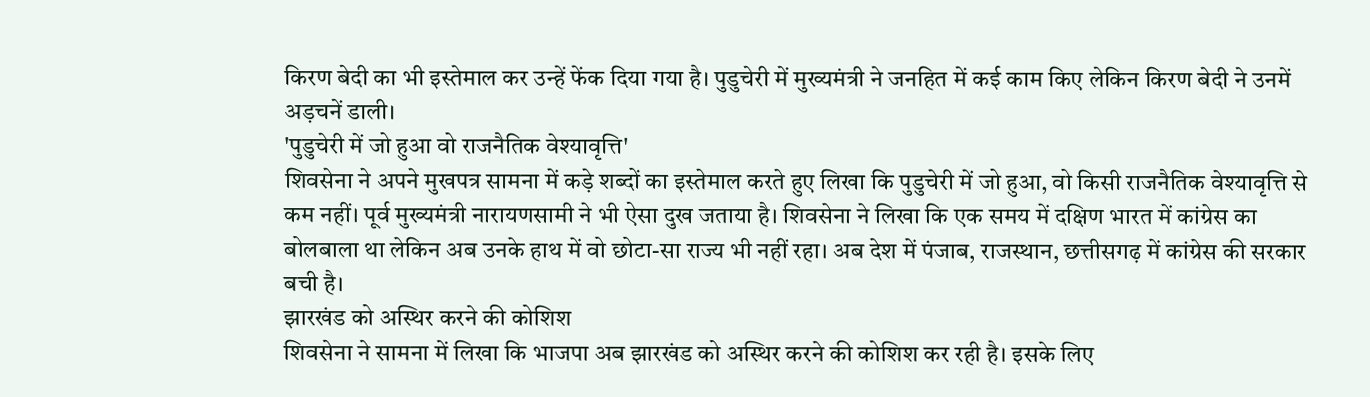किरण बेदी का भी इस्तेमाल कर उन्हें फेंक दिया गया है। पुडुचेरी में मुख्यमंत्री ने जनहित में कई काम किए लेकिन किरण बेदी ने उनमें अड़चनें डाली।
'पुडुचेरी में जो हुआ वो राजनैतिक वेश्यावृत्ति'
शिवसेना ने अपने मुखपत्र सामना में कड़े शब्दों का इस्तेमाल करते हुए लिखा कि पुडुचेरी में जो हुआ, वो किसी राजनैतिक वेश्यावृत्ति से कम नहीं। पूर्व मुख्यमंत्री नारायणसामी ने भी ऐसा दुख जताया है। शिवसेना ने लिखा कि एक समय में दक्षिण भारत में कांग्रेस का बोलबाला था लेकिन अब उनके हाथ में वो छोटा-सा राज्य भी नहीं रहा। अब देश में पंजाब, राजस्थान, छत्तीसगढ़ में कांग्रेस की सरकार बची है।
झारखंड को अस्थिर करने की कोशिश
शिवसेना ने सामना में लिखा कि भाजपा अब झारखंड को अस्थिर करने की कोशिश कर रही है। इसके लिए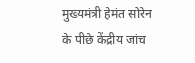मुख्यमंत्री हेमंत सोरेन के पीछे केंद्रीय जांच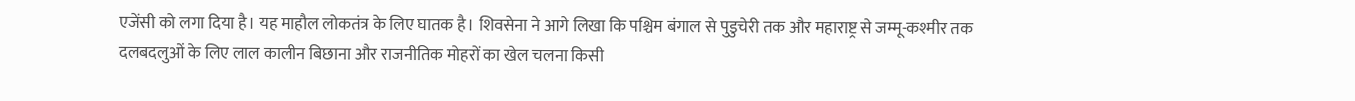एजेंसी को लगा दिया है। यह माहौल लोकतंत्र के लिए घातक है। शिवसेना ने आगे लिखा कि पश्चिम बंगाल से पुडुचेरी तक और महाराष्ट्र से जम्मू-कश्मीर तक दलबदलुओं के लिए लाल कालीन बिछाना और राजनीतिक मोहरों का खेल चलना किसी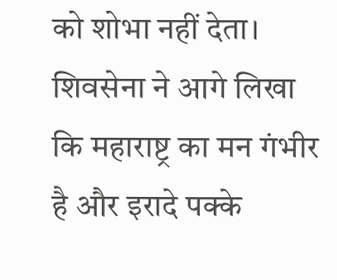को शोभा नहीं देता।
शिवसेना ने आगे लिखा कि महाराष्ट्र का मन गंभीर है और इरादे पक्के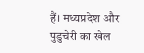हैं। मध्यप्रदेश और पुडुचेरी का खेल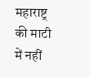महाराष्ट्र की माटी में नहीं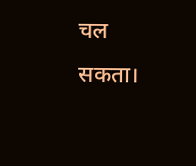चल सकता।